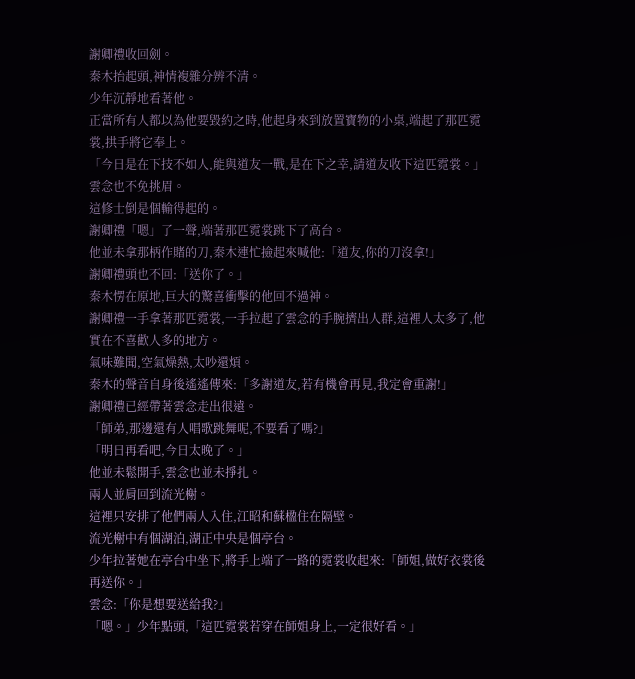謝卿禮收回劍。
秦木抬起頭,神情複雜分辨不清。
少年沉靜地看著他。
正當所有人都以為他要毀約之時,他起身來到放置寶物的小桌,端起了那匹霓裳,拱手將它奉上。
「今日是在下技不如人,能與道友一戰,是在下之幸,請道友收下這匹霓裳。」
雲念也不免挑眉。
這修士倒是個輸得起的。
謝卿禮「嗯」了一聲,端著那匹霓裳跳下了高台。
他並未拿那柄作賭的刀,秦木連忙撿起來喊他:「道友,你的刀沒拿!」
謝卿禮頭也不回:「送你了。」
秦木愣在原地,巨大的驚喜衝擊的他回不過神。
謝卿禮一手拿著那匹霓裳,一手拉起了雲念的手腕擠出人群,這裡人太多了,他實在不喜歡人多的地方。
氣味難聞,空氣燥熱,太吵還煩。
秦木的聲音自身後遙遙傳來:「多謝道友,若有機會再見,我定會重謝!」
謝卿禮已經帶著雲念走出很遠。
「師弟,那邊還有人唱歌跳舞呢,不要看了嗎?」
「明日再看吧,今日太晚了。」
他並未鬆開手,雲念也並未掙扎。
兩人並肩回到流光榭。
這裡只安排了他們兩人入住,江昭和蘇楹住在隔壁。
流光榭中有個湖泊,湖正中央是個亭台。
少年拉著她在亭台中坐下,將手上端了一路的霓裳收起來:「師姐,做好衣裳後再送你。」
雲念:「你是想要送給我?」
「嗯。」少年點頭,「這匹霓裳若穿在師姐身上,一定很好看。」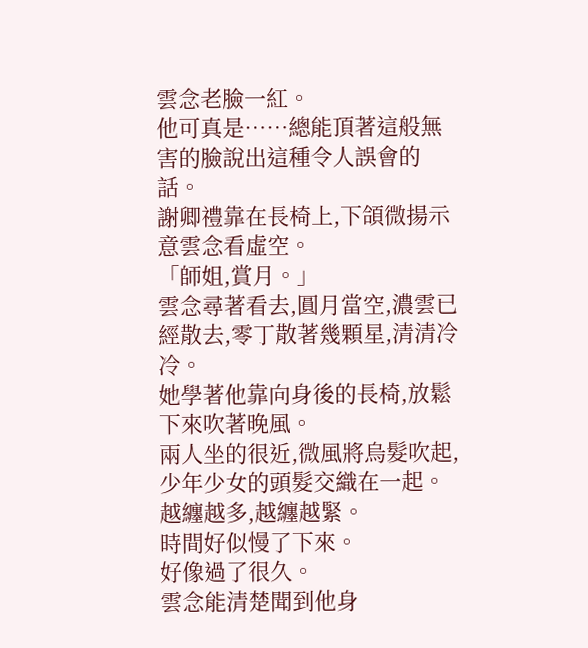雲念老臉一紅。
他可真是……總能頂著這般無害的臉說出這種令人誤會的話。
謝卿禮靠在長椅上,下頜微揚示意雲念看虛空。
「師姐,賞月。」
雲念尋著看去,圓月當空,濃雲已經散去,零丁散著幾顆星,清清冷冷。
她學著他靠向身後的長椅,放鬆下來吹著晚風。
兩人坐的很近,微風將烏髮吹起,少年少女的頭髮交織在一起。
越纏越多,越纏越緊。
時間好似慢了下來。
好像過了很久。
雲念能清楚聞到他身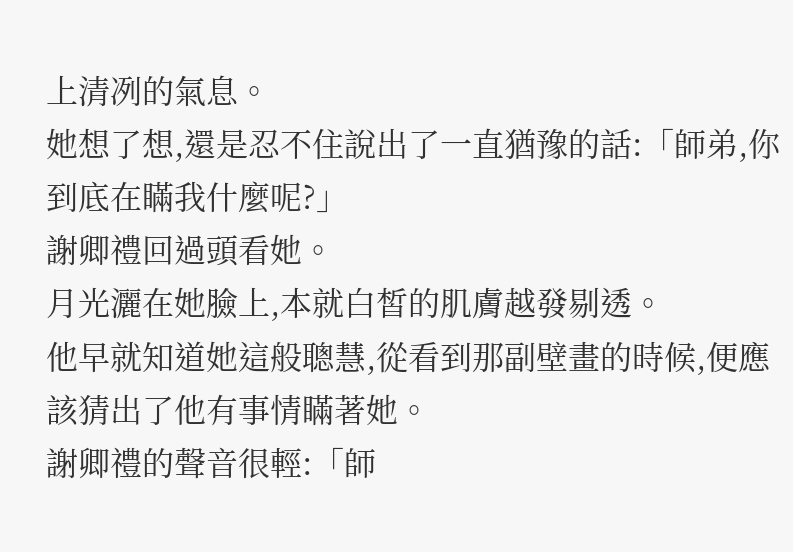上清冽的氣息。
她想了想,還是忍不住說出了一直猶豫的話:「師弟,你到底在瞞我什麼呢?」
謝卿禮回過頭看她。
月光灑在她臉上,本就白皙的肌膚越發剔透。
他早就知道她這般聰慧,從看到那副壁畫的時候,便應該猜出了他有事情瞞著她。
謝卿禮的聲音很輕:「師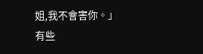姐,我不會害你。」
有些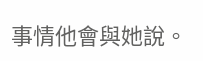事情他會與她說。